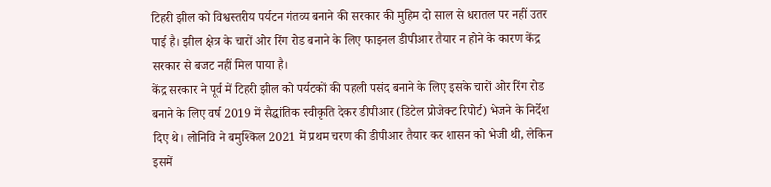टिहरी झील को विश्वस्तरीय पर्यटन गंतव्य बनाने की सरकार की मुहिम दो साल से धरातल पर नहीं उतर पाई है। झील क्षेत्र के चारों ओर रिंग रोड बनाने के लिए फाइनल डीपीआर तैयार न होने के कारण केंद्र सरकार से बजट नहीं मिल पाया है।
केंद्र सरकार ने पूर्व में टिहरी झील को पर्यटकों की पहली पसंद बनाने के लिए इसके चारों ओर रिंग रोड बनाने के लिए वर्ष 2019 में सैद्धांतिक स्वीकृति देकर डीपीआर (डिटेल प्रोजेक्ट रिपोर्ट) भेजने के निर्देश दिए थे। लोनिवि ने बमुश्किल 2021 में प्रथम चरण की डीपीआर तैयार कर शासन को भेजी थी, लेकिन इसमें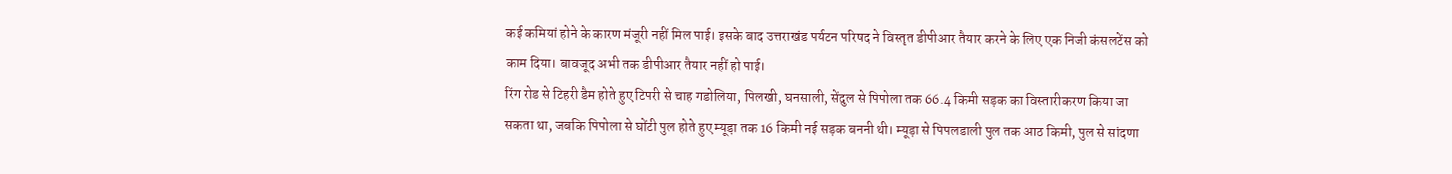कई कमियां होने के कारण मंजूरी नहीं मिल पाई। इसके बाद उत्तराखंड पर्यटन परिषद ने विस्तृत डीपीआर तैयार करने के लिए एक निजी कंसलटेंस को काम दिया। बावजूद अभी तक डीपीआर तैयार नहीं हो पाई।
रिंग रोड से टिहरी डैम होते हुए टिपरी से चाह गडोलिया, पिलखी, घनसाली, सेंदुल से पिपोला तक 66.4 किमी सड़क का विस्तारीकरण किया जा सकता था, जबकि पिपोला से घोंटी पुल होते हुए म्यूड़ा तक 16 किमी नई सड़क बननी थी। म्यूड़ा से पिपलडाली पुल तक आठ किमी, पुल से सांदणा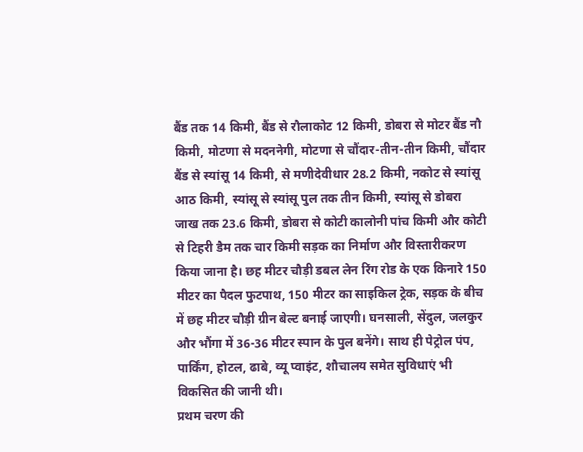बैंड तक 14 किमी, बैंड से रौलाकोट 12 किमी, डोबरा से मोटर बैंड नौ किमी, मोटणा से मदननेगी, मोटणा से चौंदार-तीन-तीन किमी, चौंदार बैंड से स्यांसू 14 किमी, से मणीदेवीधार 28.2 किमी, नकोट से स्यांसू आठ किमी, स्यांसू से स्यांसू पुल तक तीन किमी, स्यांसू से डोबरा जाख तक 23.6 किमी, डोबरा से कोटी कालोनी पांच किमी और कोटी से टिहरी डैम तक चार किमी सड़क का निर्माण और विस्तारीकरण किया जाना है। छह मीटर चौड़ी डबल लेन रिंग रोड के एक किनारे 150 मीटर का पैदल फुटपाथ, 150 मीटर का साइकिल ट्रेक, सड़क के बीच में छह मीटर चौड़ी ग्रीन बेल्ट बनाई जाएगी। घनसाली, सेंदुल, जलकुर और भौंगा में 36-36 मीटर स्पान के पुल बनेंगे। साथ ही पेट्रोल पंप, पार्किंग, होटल, ढाबे, व्यू प्वाइंट, शौचालय समेत सुविधाएं भी विकसित की जानी थी।
प्रथम चरण की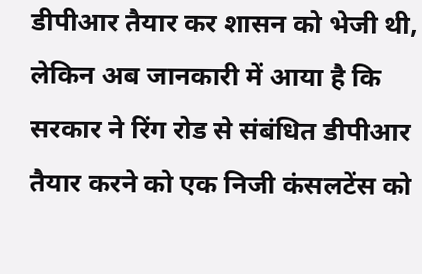डीपीआर तैयार कर शासन को भेजी थी, लेकिन अब जानकारी में आया है कि सरकार ने रिंग रोड से संबंधित डीपीआर तैयार करने को एक निजी कंसलटेंस को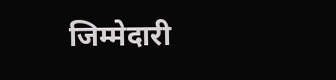जिम्मेदारी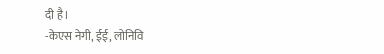दी है।
-केएस नेगी, ईई, लोनिवि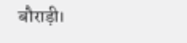बौराड़ी।